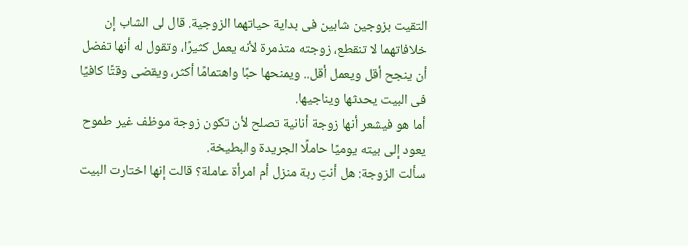التقيت بزوجين شابين فى بداية حياتهما الزوجية. قال لى الشاب إن خلافاتهما لا تنقطع، زوجته متذمرة لأنه يعمل كثيرًا، وتقول له أنها تفضل أن ينجح أقل ويعمل أقل.. ويمنحها حبًا واهتمامًا أكثر، ويقضى وقتًا كافيًا فى البيت يحدثها ويناجيها.
أما هو فيشعر أنها زوجة أنانية تصلح لأن تكون زوجة موظف غير طموح يعود إلى بيته يوميًا حاملًا الجريدة والبطيخة.
سألت الزوجة: هل أنتِ ربة منزل أم امرأة عاملة؟ قالت إنها اختارت البيت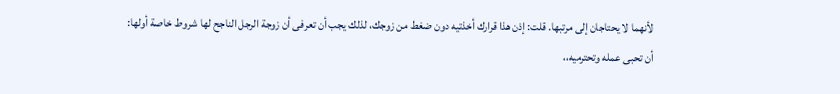لأنهما لا يحتاجان إلى مرتبها. قلت: إذن هذا قرارك أخذتيه دون ضغط من زوجك، لذلك يجب أن تعرفى أن زوجة الرجل الناجح لها شروط خاصة أولها: أن تحبى عمله وتحترميه،،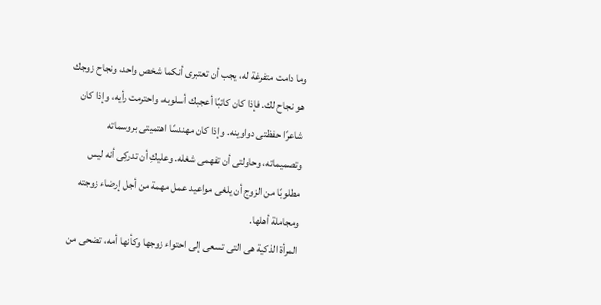وما دامت متفرغة له، يجب أن تعتبرى أنكما شخص واحد، ونجاح زوجك هو نجاح لك. فإذا كان كاتبًا أعجبك أسلوبه، واحترمت رأيه، وإذا كان شاعرًا حفظتى دواوينه. وإذا كان مهندسًا اهتميتى بروسماته وتصميماته، وحاولتى أن تفهمى شغله. وعليكِ أن تدركِى أنه ليس مطلوبًا من الزوج أن يلغى مواعيد عمل مهمة من أجل إرضاء زوجته ومجاملة أهلها.
المرأة الذكية هى التى تسعى إلى احتواء زوجها وكأنها أمه، تضحى من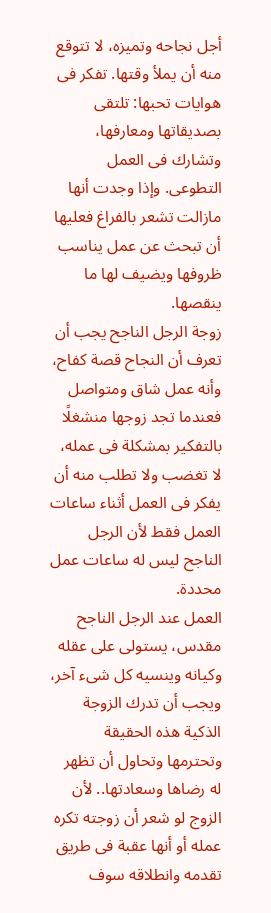أجل نجاحه وتميزه، لا تتوقع منه أن يملأ وقتها. تفكر فى هوايات تحبها: تلتقى بصديقاتها ومعارفها، وتشارك فى العمل التطوعى. وإذا وجدت أنها مازالت تشعر بالفراغ فعليها أن تبحث عن عمل يناسب ظروفها ويضيف لها ما ينقصها.
زوجة الرجل الناجح يجب أن تعرف أن النجاح قصة كفاح، وأنه عمل شاق ومتواصل فعندما تجد زوجها منشغلًا بالتفكير بمشكلة فى عمله، لا تغضب ولا تطلب منه أن يفكر فى العمل أثناء ساعات العمل فقط لأن الرجل الناجح ليس له ساعات عمل محددة.
العمل عند الرجل الناجح مقدس، يستولى على عقله وكيانه وينسيه كل شىء آخر، ويجب أن تدرك الزوجة الذكية هذه الحقيقة وتحترمها وتحاول أن تظهر له رضاها وسعادتها.. لأن الزوج لو شعر أن زوجته تكره عمله أو أنها عقبة فى طريق تقدمه وانطلاقه سوف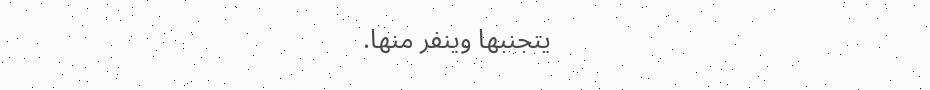يتجنبها وينفر منها.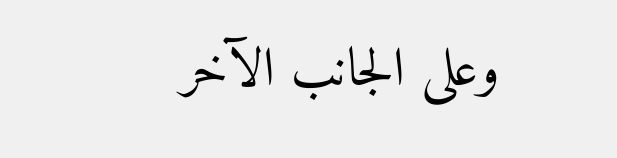وعلى الجانب الآخر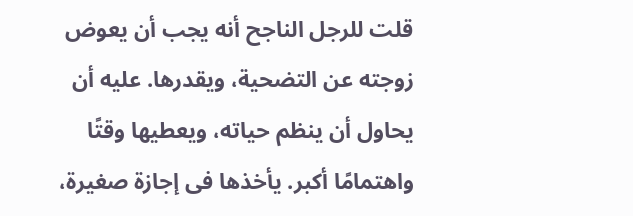قلت للرجل الناجح أنه يجب أن يعوض زوجته عن التضحية، ويقدرها. عليه أن يحاول أن ينظم حياته، ويعطيها وقتًا واهتمامًا أكبر. يأخذها فى إجازة صغيرة،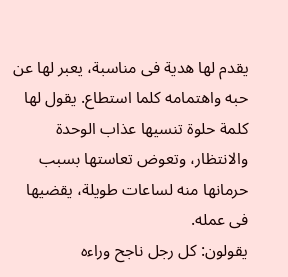يقدم لها هدية فى مناسبة، يعبر لها عن حبه واهتمامه كلما استطاع. يقول لها كلمة حلوة تنسيها عذاب الوحدة والانتظار، وتعوض تعاستها بسبب حرمانها منه لساعات طويلة، يقضيها فى عمله.
يقولون: كل رجل ناجح وراءه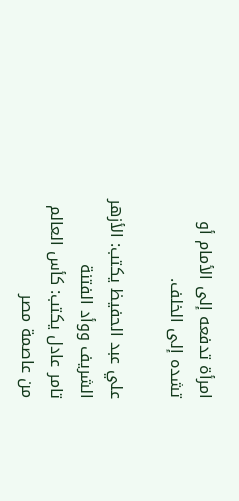امرأة تدفعه إلى الأمام أو تشده إلى الخلف.

علي عبد الحفيظ يكتب: الأزهر الشريف ووأد الفتنة
تامر عادل يكتب: كأس العالم من عاصمة مصر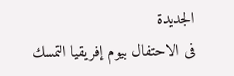الجديدة
فى الاحتفال بيوم إفريقيا التمسك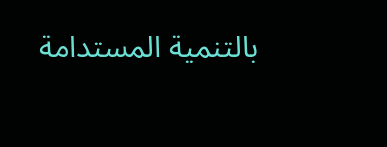بالتنمية المستدامة